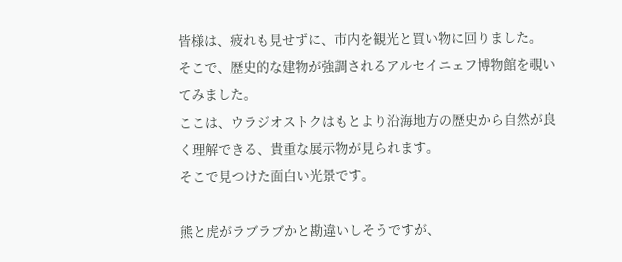皆様は、疲れも見せずに、市内を観光と買い物に回りました。
そこで、歴史的な建物が強調されるアルセイニェフ博物館を覗いてみました。
ここは、ウラジオストクはもとより沿海地方の歴史から自然が良く理解できる、貴重な展示物が見られます。
そこで見つけた面白い光景です。

熊と虎がラブラブかと勘違いしそうですが、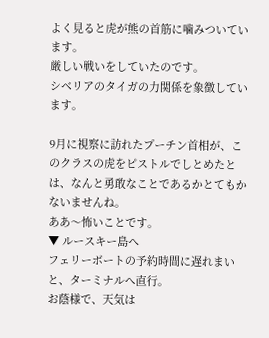よく見ると虎が熊の首筋に噛みついています。
厳しい戦いをしていたのです。
シベリアのタイガの力関係を象徴しています。

9月に視察に訪れたプーチン首相が、このクラスの虎をピストルでしとめたとは、なんと勇敢なことであるかとてもかないませんね。
ああ〜怖いことです。
▼ ルースキー島へ
フェリーボートの予約時間に遅れまいと、ターミナルへ直行。
お蔭様で、天気は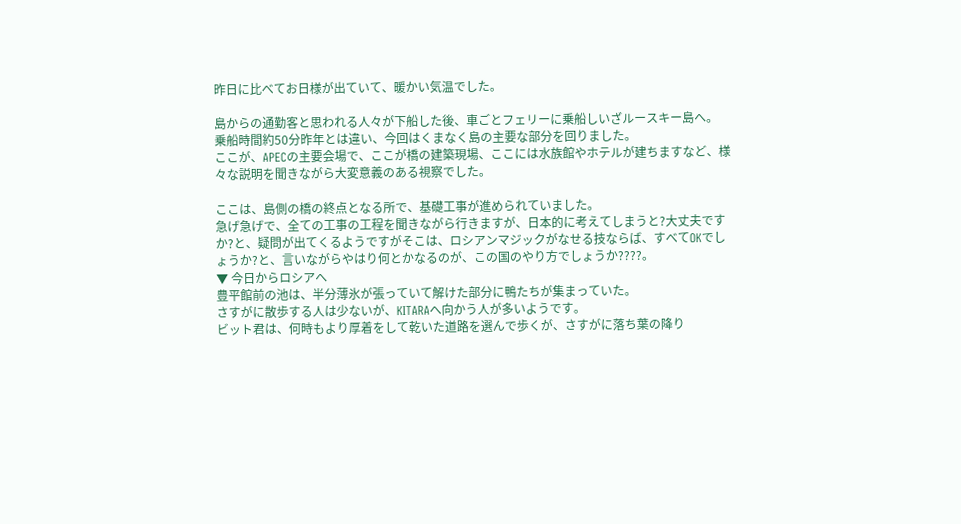昨日に比べてお日様が出ていて、暖かい気温でした。

島からの通勤客と思われる人々が下船した後、車ごとフェリーに乗船しいざルースキー島へ。
乗船時間約50分昨年とは違い、今回はくまなく島の主要な部分を回りました。
ここが、APECの主要会場で、ここが橋の建築現場、ここには水族館やホテルが建ちますなど、様々な説明を聞きながら大変意義のある視察でした。

ここは、島側の橋の終点となる所で、基礎工事が進められていました。
急げ急げで、全ての工事の工程を聞きながら行きますが、日本的に考えてしまうと?大丈夫ですか?と、疑問が出てくるようですがそこは、ロシアンマジックがなせる技ならば、すべてOKでしょうか?と、言いながらやはり何とかなるのが、この国のやり方でしょうか????。
▼ 今日からロシアへ
豊平館前の池は、半分薄氷が張っていて解けた部分に鴨たちが集まっていた。
さすがに散歩する人は少ないが、KITARAへ向かう人が多いようです。
ビット君は、何時もより厚着をして乾いた道路を選んで歩くが、さすがに落ち葉の降り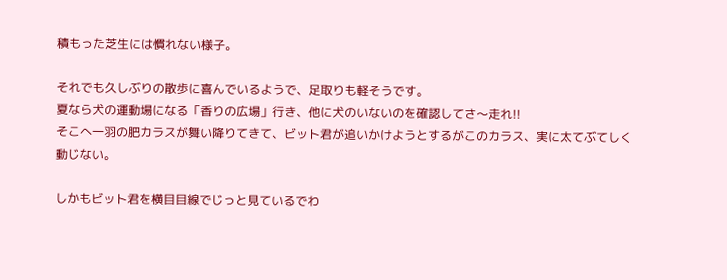積もった芝生には慣れない様子。

それでも久しぶりの散歩に喜んでいるようで、足取りも軽そうです。
夏なら犬の運動場になる「香りの広場」行き、他に犬のいないのを確認してさ〜走れ!!
そこへ一羽の肥カラスが舞い降りてきて、ビット君が追いかけようとするがこのカラス、実に太てぶてしく動じない。

しかもビット君を横目目線でじっと見ているでわ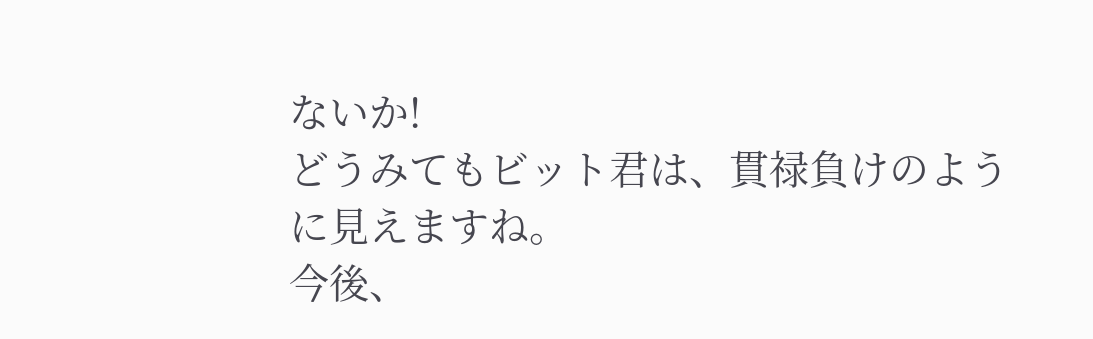ないか!
どうみてもビット君は、貫禄負けのように見えますね。
今後、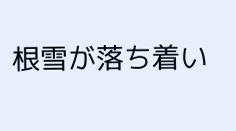根雪が落ち着い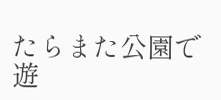たらまた公園で遊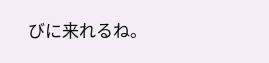びに来れるね。